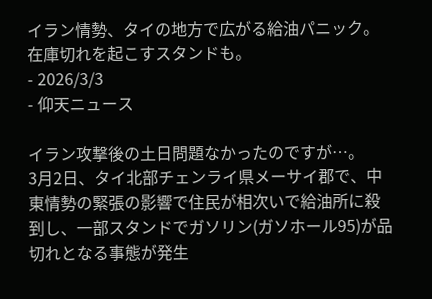イラン情勢、タイの地方で広がる給油パニック。在庫切れを起こすスタンドも。
- 2026/3/3
- 仰天ニュース

イラン攻撃後の土日問題なかったのですが…。
3月2日、タイ北部チェンライ県メーサイ郡で、中東情勢の緊張の影響で住民が相次いで給油所に殺到し、一部スタンドでガソリン(ガソホール95)が品切れとなる事態が発生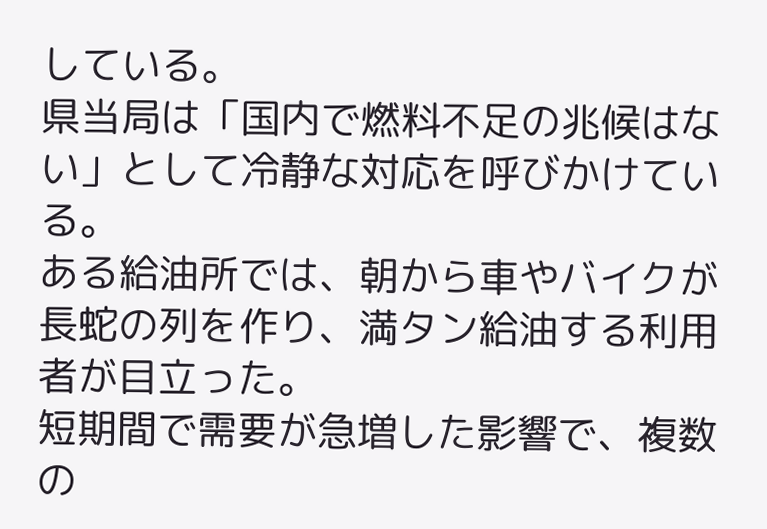している。
県当局は「国内で燃料不足の兆候はない」として冷静な対応を呼びかけている。
ある給油所では、朝から車やバイクが長蛇の列を作り、満タン給油する利用者が目立った。
短期間で需要が急増した影響で、複数の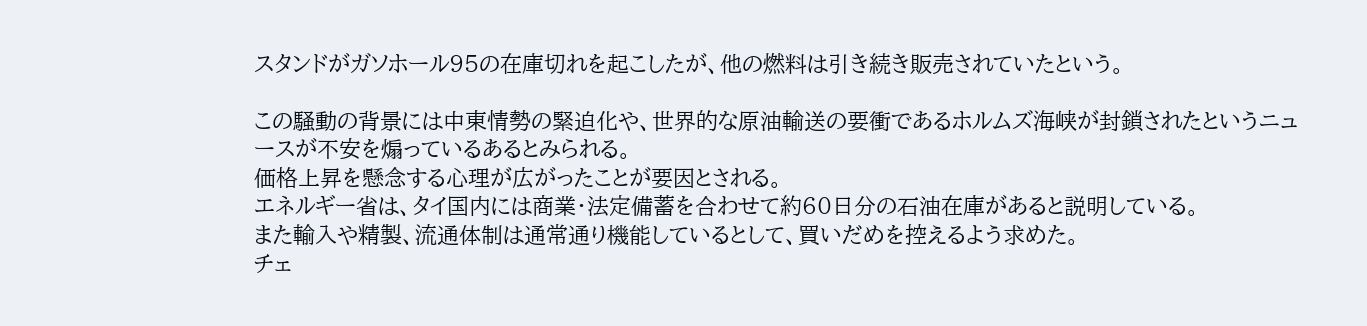スタンドがガソホール95の在庫切れを起こしたが、他の燃料は引き続き販売されていたという。

この騒動の背景には中東情勢の緊迫化や、世界的な原油輸送の要衝であるホルムズ海峡が封鎖されたというニュースが不安を煽っているあるとみられる。
価格上昇を懸念する心理が広がったことが要因とされる。
エネルギー省は、タイ国内には商業・法定備蓄を合わせて約60日分の石油在庫があると説明している。
また輸入や精製、流通体制は通常通り機能しているとして、買いだめを控えるよう求めた。
チェ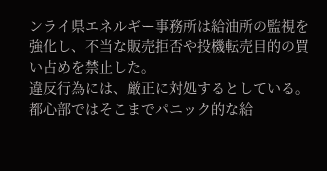ンライ県エネルギー事務所は給油所の監視を強化し、不当な販売拒否や投機転売目的の買い占めを禁止した。
違反行為には、厳正に対処するとしている。
都心部ではそこまでパニック的な給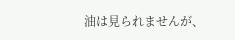油は見られませんが、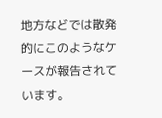地方などでは散発的にこのようなケースが報告されています。